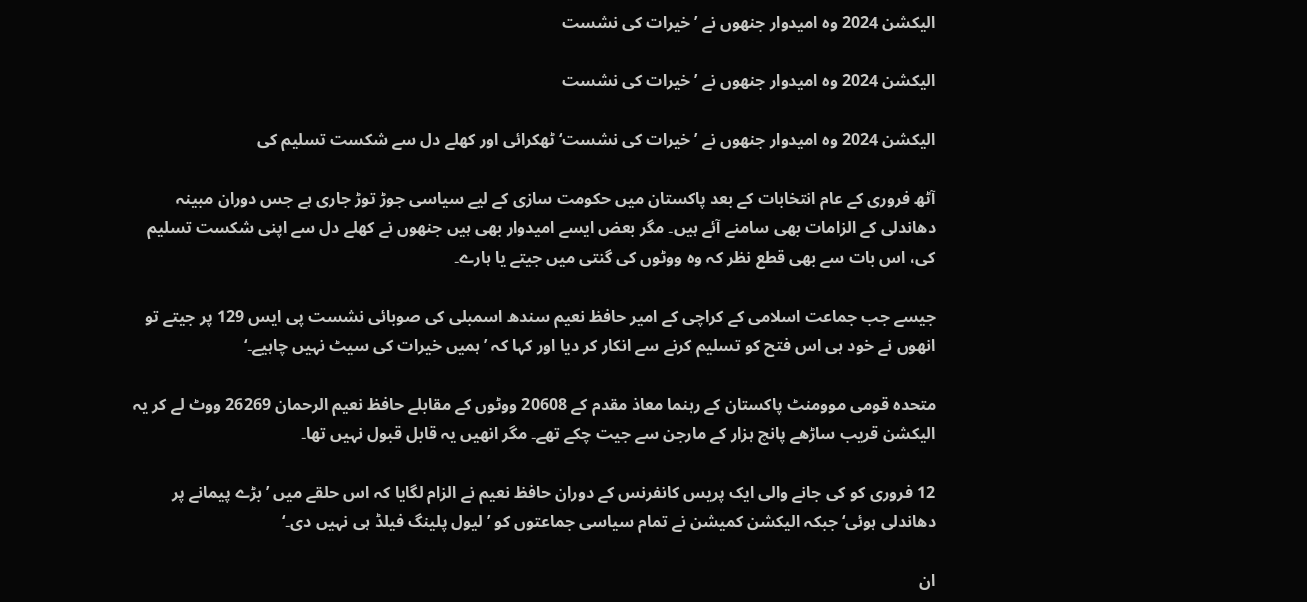الیکشن 2024 وہ امیدوار جنھوں نے ’خیرات کی نشست

الیکشن 2024 وہ امیدوار جنھوں نے ’خیرات کی نشست

الیکشن 2024 وہ امیدوار جنھوں نے ’خیرات کی نشست‘ ٹھکرائی اور کھلے دل سے شکست تسلیم کی

آٹھ فروری کے عام انتخابات کے بعد پاکستان میں حکومت سازی کے لیے سیاسی جوڑ توڑ جاری ہے جس دوران مبینہ دھاندلی کے الزامات بھی سامنے آئے ہیں۔ مگر بعض ایسے امیدوار بھی ہیں جنھوں نے کھلے دل سے اپنی شکست تسلیم کی، اس بات سے بھی قطع نظر کہ وہ ووٹوں کی گنتی میں جیتے یا ہارے۔

جیسے جب جماعت اسلامی کے کراچی کے امیر حافظ نعیم سندھ اسمبلی کی صوبائی نشست پی ایس 129 پر جیتے تو انھوں نے خود ہی اس فتح کو تسلیم کرنے سے انکار کر دیا اور کہا کہ ’ہمیں خیرات کی سیٹ نہیں چاہیے۔‘

متحدہ قومی موومنٹ پاکستان کے رہنما معاذ مقدم کے 20608 ووٹوں کے مقابلے حافظ نعیم الرحمان 26269 ووٹ لے کر یہ الیکشن قریب ساڑھے پانچ ہزار کے مارجن سے جیت چکے تھے۔ مگر انھیں یہ قابل قبول نہیں تھا۔

12 فروری کو کی جانے والی ایک پریس کانفرنس کے دوران حافظ نعیم نے الزام لگایا کہ اس حلقے میں ’بڑے پیمانے پر دھاندلی ہوئی‘ جبکہ الیکشن کمیشن نے تمام سیاسی جماعتوں کو ’لیول پلینگ فیلڈ ہی نہیں دی۔‘

ان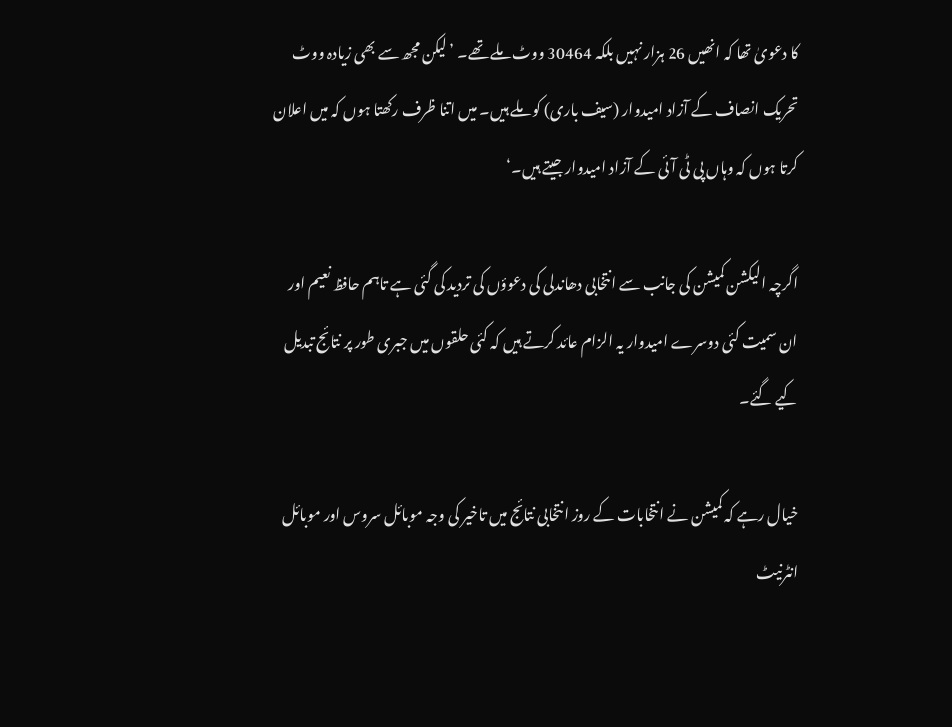کا دعویٰ تھا کہ انھیں 26 ہزار نہیں بلکہ 30464 ووٹ ملے تھے۔ ’لیکن مجھ سے بھی زیادہ ووٹ تحریک انصاف کے آزاد امیدوار (سیف باری) کو ملے ہیں۔ میں اتنا ظرف رکھتا ہوں کہ میں اعلان کرتا ہوں کہ وہاں پی ٹی آئی کے آزاد امیدوار جیتے ہیں۔‘

اگرچہ الیکشن کمیشن کی جانب سے انتخابی دھاندلی کی دعوؤں کی تردید کی گئی ہے تاہم حافظ نعیم اور ان سمیت کئی دوسرے امیدوار یہ الزام عائد کرتے ہیں کہ کئی حلقوں میں جبری طور پر نتائج تبدیل کیے گئے۔

خیال رہے کہ کمیشن نے انتخابات کے روز انتخابی نتائج میں تاخیر کی وجہ موبائل سروس اور موبائل انٹرنیٹ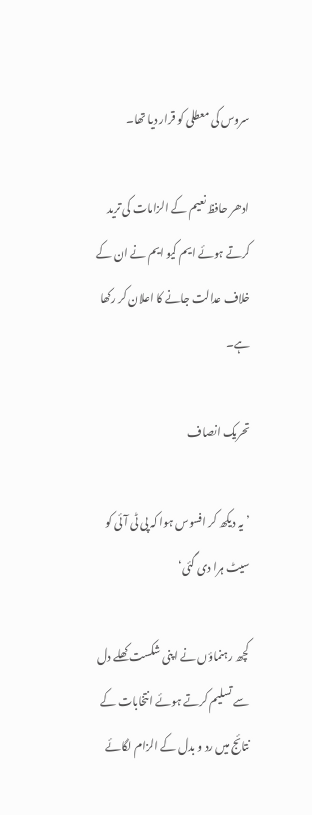سروس کی معطلی کو قرار دیا تھا۔

ادھر حافظ نعیم کے الزامات کی تريد کرتے ہوئے ایم کیو ایم نے ان کے خلاف عدالت جانے کا اعلان کر رکھا ہے۔

تحریک انصاف

’یہ دیکھ کر افسوس ہوا کہ پی ٹی آئی کو سیٹ ہرا دی گئی‘

کچھ رہنماؤں نے اپنی شکست کھلے دل سے تسلیم کرتے ہوئے انتخابات کے نتائج میں رد و بدل کے الزام لگائے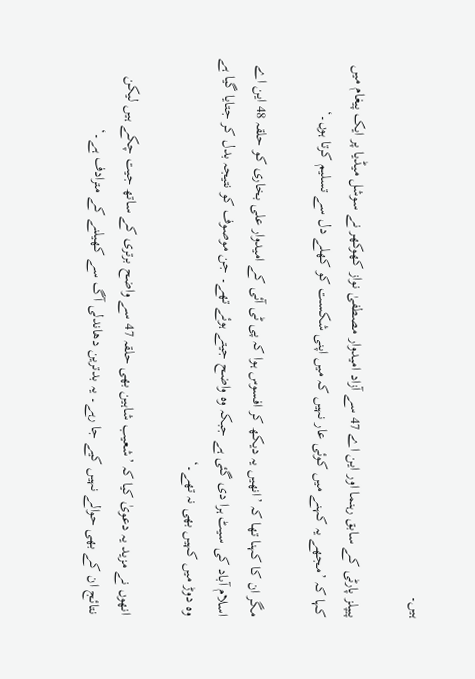ہیں۔

پیپلز پارٹی کے سابق رہنما اور این اے 47 سے آزاد امیدوار مصطفیٰ نواز کھوکھر نے سوشل میڈیا پر ایک پیغام میں کہا کہ ’مجھے یہ کہنے میں کوئی عار نہیں کہ میں اپنی شکست کو کھلے دل سے تسلیم کرتا ہوں۔‘

مگر ان کا کہنا تھا کہ ’انھیں یہ دیکھ کر افسوس ہوا کہ پی ٹی آئی کے امیدوار علی بخاری کو حلقہ 48 این اے اسلام آباد کی سیٹ ہرا دی گئی ہے جبکہ وہ واضح جیتے ہوئے تھے۔ جن موصوف کو نتیجہ بدل کر جتایا گیا ہے وہ دوڑ میں کہیں بھی نہ تھے۔‘

انھوں نے مزید یہ دعویٰ کیا کہ ’شعیب شاہین بھی حلقہ 47 سے واضح برتری کے ساتھ جیت چکے ہیں لیکن نتائج ان کے بھی حوالے نہیں کیے جا رہے۔ یہ بدترین دھاندلی آگ سے کھیلنے کے مترادف ہے۔‘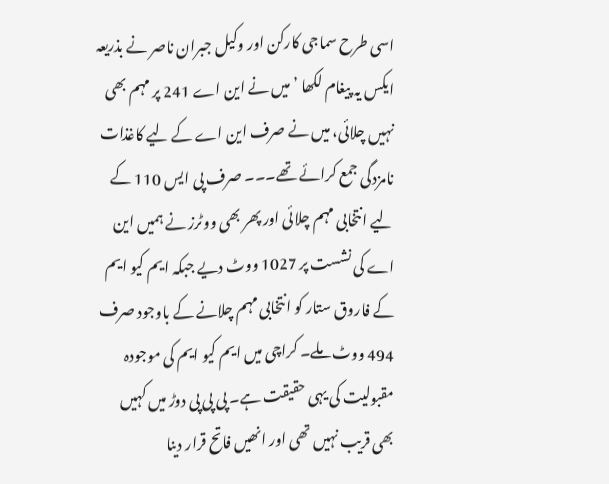اسی طرح سماجی کارکن اور وکیل جبران ناصر نے بذریعہ ایکس یہ پیغام لکھا ’میں نے این اے 241 پر مہم بھی نہیں چلائی، میں نے صرف این اے کے لیے کاغذات نامزدگی جمع کرائے تھے۔۔۔ صرف پی ایس 110 کے لیے انتخابی مہم چلائی اور پھر بھی ووٹرز نے ہمیں این اے کی نشست پر 1027 ووٹ دیے جبکہ ایم کیو ایم کے فاروق ستار کو انتخابی مہم چلانے کے باوجود صرف 494 ووٹ ملے۔ کراچی میں ایم کیو ایم کی موجودہ مقبولیت کی یہی حقیقت ہے۔ پی پی پی دوڑ میں کہیں بھی قریب نہیں تھی اور انھیں فاتح قرار دینا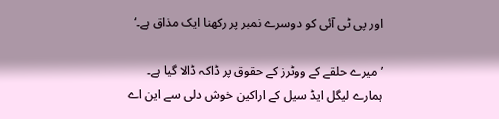اور پی ٹی آئی کو دوسرے نمبر پر رکھنا ایک مذاق ہے۔‘

’میرے حلقے کے ووٹرز کے حقوق پر ڈاکہ ڈالا گیا ہے۔ ہمارے لیگل ایڈ سیل کے اراکین خوش دلی سے این اے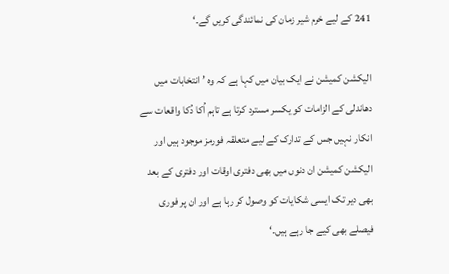241 کے لیے خرم شیر زمان کی نمائندگی کریں گے۔‘

الیکشن کمیشن نے ایک بیان میں کہا ہے کہ وہ ’انتخابات میں دھاندلی کے الزامات کو یکسر مسترد کرتا ہے تاہم اُکا دُکا واقعات سے انکار نہیں جس کے تدارک کے لیے متعلقہ فورمز موجود ہیں اور الیکشن کمیشن ان دنوں میں بھی دفتری اوقات اور دفتری کے بعد بھی دیر تک ایسی شکایات کو وصول کر رہا ہے اور ان پر فوری فیصلے بھی کیے جا رہے ہیں۔‘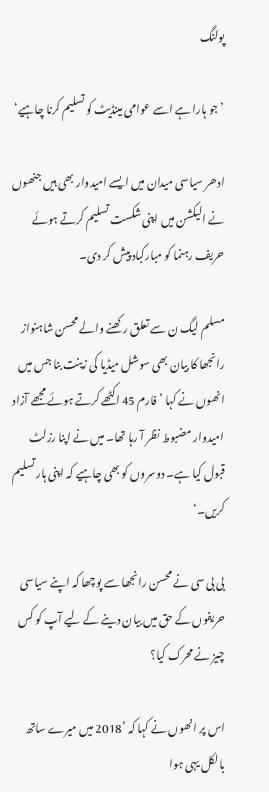پولنگ

’جو ہارا ہے اسے عوامی مینڈیٹ کو تسلیم کرنا چاہیے‘

ادھر سیاسی میدان میں ایسے امیدوار بھی ہیں جنھوں نے الیکشن میں اپنی شکست تسلیم کرتے ہوئے حریف رہنما کو مبارکباد پیش کر دی۔

مسلم لیگ ن سے تعلق رکھنے والے محسن شاہنواز رانجھا کا بیان بھی سوشل میڈیا کی زینت بنا جس میں انھوں نے کہا ’فارم 45 اکٹھے کرتے ہوئے مجھے آزاد امیدوار مضبوط نظر آ رہا تھا۔ میں نے اپنا رزلٹ قبول کیا ہے۔ دوسروں کو بھی چاہیے کہ اپنی ہار تسلیم کریں۔‘

بی بی سی نے محسن رانجھا سے پوچھا کہ اپنے سیاسی حریفوں کے حق میں بیان دینے کے لیے آپ کو کس چیز نے محرک کیا؟

اس پر انھوں نے کہا کہ ’2018 میں میرے ساتھ بالکل یہی ہوا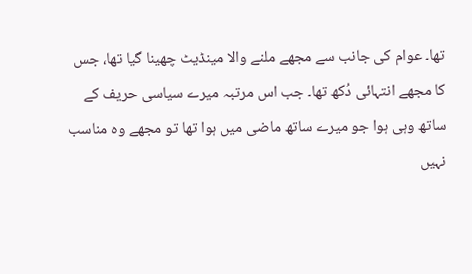تھا۔ عوام کی جانب سے مجھے ملنے والا مینڈیٹ چھینا گیا تھا، جس کا مجھے انتہائی دُکھ تھا۔ جب اس مرتبہ میرے سیاسی حریف کے ساتھ وہی ہوا جو میرے ساتھ ماضی میں ہوا تھا تو مجھے وہ مناسب نہیں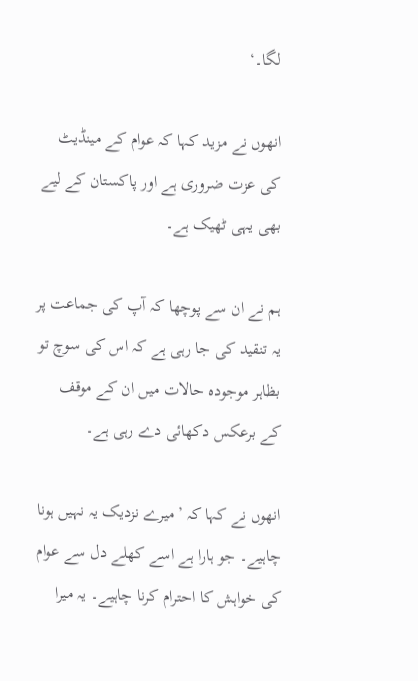لگا۔‘

انھوں نے مزید کہا کہ عوام کے مینڈیٹ کی عزت ضروری ہے اور پاکستان کے لیے بھی یہی ٹھیک ہے۔

ہم نے ان سے پوچھا کہ آپ کی جماعت پر یہ تنقید کی جا رہی ہے کہ اس کی سوچ تو بظاہر موجودہ حالات میں ان کے موقف کے برعکس دکھائی دے رہی ہے۔

انھوں نے کہا کہ ’میرے نزدیک یہ نہیں ہونا چاہیے۔ جو ہارا ہے اسے کھلے دل سے عوام کی خواہش کا احترام کرنا چاہیے۔ یہ میرا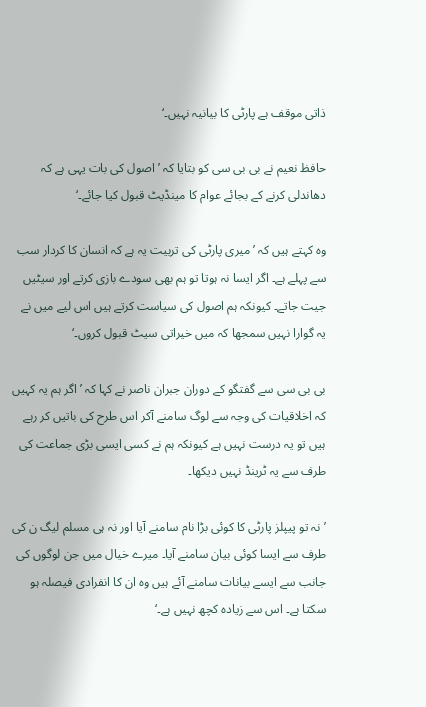ذاتی موقف ہے پارٹی کا بیانیہ نہیں۔‘

حافظ نعیم نے بی بی سی کو بتایا کہ ’اصول کی بات یہی ہے کہ دھاندلی کرنے کے بجائے عوام کا مینڈیٹ قبول کیا جائے۔‘

وہ کہتے ہیں کہ ’میری پارٹی کی تربیت یہ ہے کہ انسان کا کردار سب سے پہلے ہے۔ اگر ایسا نہ ہوتا تو ہم بھی سودے بازی کرتے اور سیٹیں جیت جاتے۔ کیونکہ ہم اصول کی سیاست کرتے ہیں اس لیے میں نے یہ گوارا نہیں سمجھا کہ میں خیراتی سیٹ قبول کروں۔‘

بی بی سی سے گفتگو کے دوران جبران ناصر نے کہا کہ ’اگر ہم یہ کہیں کہ اخلاقیات کی وجہ سے لوگ سامنے آکر اس طرح کی باتیں کر رہے ہیں تو یہ درست نہیں ہے کیونکہ ہم نے کسی ایسی بڑی جماعت کی طرف سے یہ ٹرینڈ نہیں دیکھا۔

’نہ تو پیپلز پارٹی کا کوئی بڑا نام سامنے آیا اور نہ ہی مسلم لیگ ن کی طرف سے ایسا کوئی بیان سامنے آیا۔ میرے خیال میں جن لوگوں کی جانب سے ایسے بیانات سامنے آئے ہیں وہ ان کا انفرادی فیصلہ ہو سکتا ہے۔ اس سے زیادہ کچھ نہیں ہے۔‘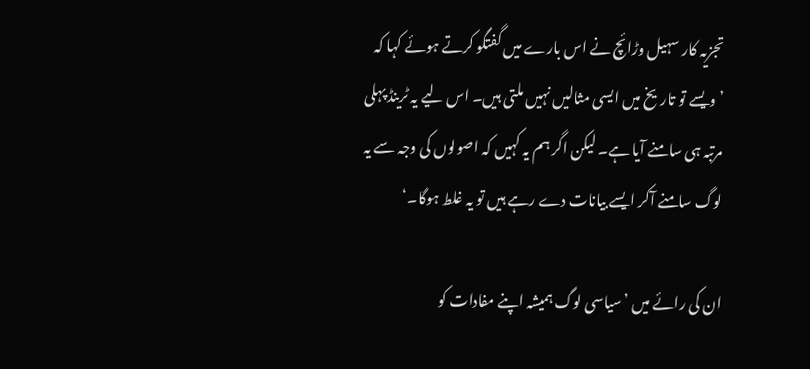تجزیہ کار سہیل وڑائچ نے اس بارے میں گفتگو کرتے ہوئے کہا کہ ’ویسے تو تاریخ میں ایسی مثالیں نہیں ملتی ہیں۔ اس لیے یہ ٹرینڈ پہلی مرتبہ ہی سامنے آیا ہے۔ لیکن اگر ہم یہ کہیں کہ اصولوں کی وجہ سے یہ لوگ سامنے آکر ایسے بیانات دے رہے ہیں تو یہ غلط ہوگا۔‘

ان کی رائے میں ’سیاسی لوگ ہمیشہ اپنے مفادات کو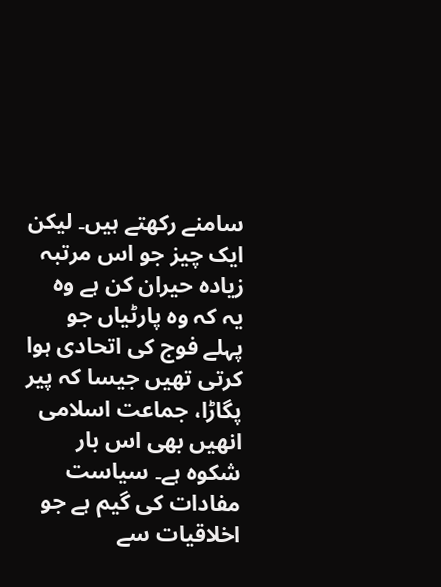سامنے رکھتے ہیں۔ لیکن ایک چیز جو اس مرتبہ زیادہ حیران کن ہے وہ یہ کہ وہ پارٹیاں جو پہلے فوج کی اتحادی ہوا کرتی تھیں جیسا کہ پیر پگاڑا، جماعت اسلامی انھیں بھی اس بار شکوہ ہے۔ سیاست مفادات کی گیم ہے جو اخلاقیات سے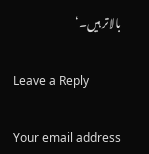بالاتر ہیں۔‘

Leave a Reply

Your email address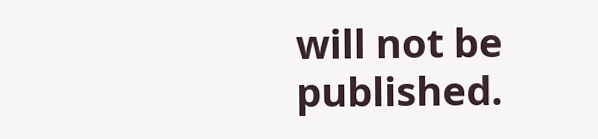will not be published.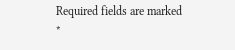Required fields are marked *